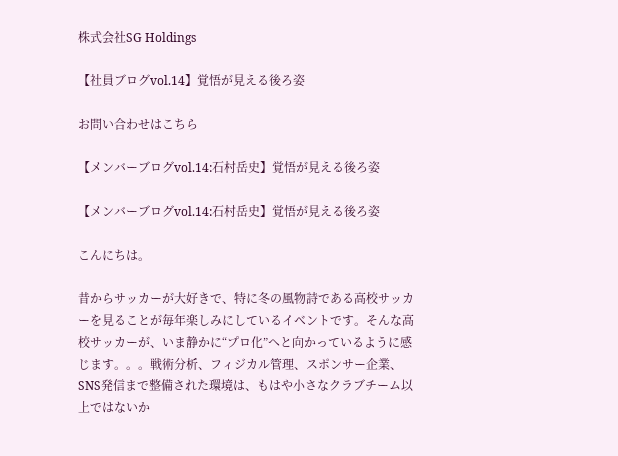株式会社SG Holdings

【社員ブログvol.14】覚悟が見える後ろ姿

お問い合わせはこちら

【メンバーブログvol.14:石村岳史】覚悟が見える後ろ姿

【メンバーブログvol.14:石村岳史】覚悟が見える後ろ姿

こんにちは。

昔からサッカーが大好きで、特に冬の風物詩である高校サッカーを見ることが毎年楽しみにしているイベントです。そんな高校サッカーが、いま静かに“プロ化”へと向かっているように感じます。。。戦術分析、フィジカル管理、スポンサー企業、SNS発信まで整備された環境は、もはや小さなクラブチーム以上ではないか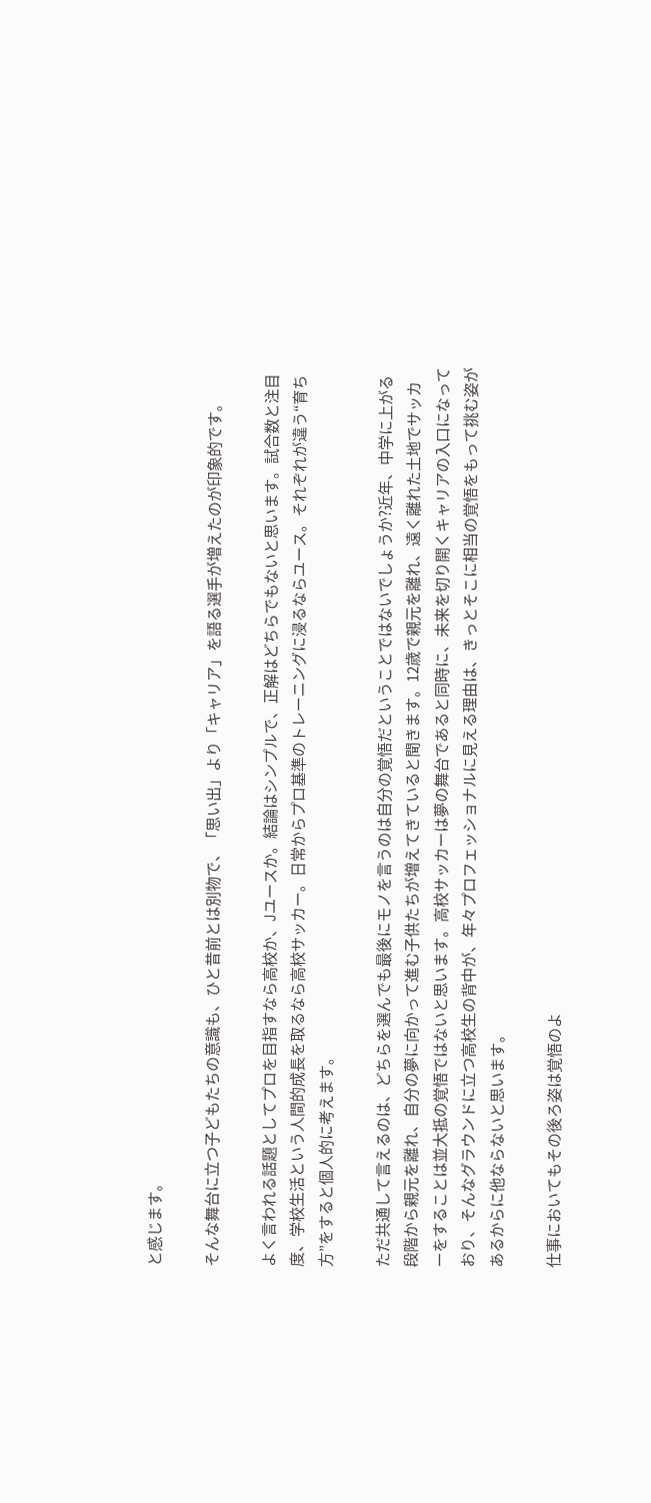と感じます。

そんな舞台に立つ子どもたちの意識も、ひと昔前とは別物で、「思い出」より「キャリア」を語る選手が増えたのが印象的です。

よく言われる話題としてプロを目指すなら高校か、Jユースか。結論はシンプルで、正解はどちらでもないと思います。試合数と注目度、学校生活という人間的成長を取るなら高校サッカー。日常からプロ基準のトレーニングに浸るならユース。それぞれが違う“育ち方”をすると個人的に考えます。

ただ共通して言えるのは、どちらを選んでも最後にモノを言うのは自分の覚悟だということではないでしょうか?近年、中学に上がる段階から親元を離れ、自分の夢に向かって進む子供たちが増えてきていると聞きます。12歳で親元を離れ、遠く離れた土地でサッカーをすることは並大抵の覚悟ではないと思います。高校サッカーは夢の舞台であると同時に、未来を切り開くキャリアの入口になっており、そんなグラウンドに立つ高校生の背中が、年々プロフェッショナルに見える理由は、きっとそこに相当の覚悟をもって挑む姿があるからに他ならないと思います。

仕事においてもその後ろ姿は覚悟のよ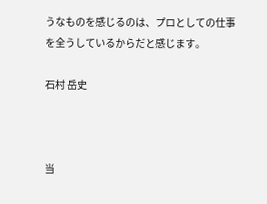うなものを感じるのは、プロとしての仕事を全うしているからだと感じます。

石村 岳史



当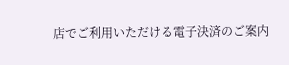店でご利用いただける電子決済のご案内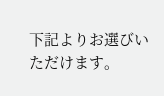下記よりお選びいただけます。